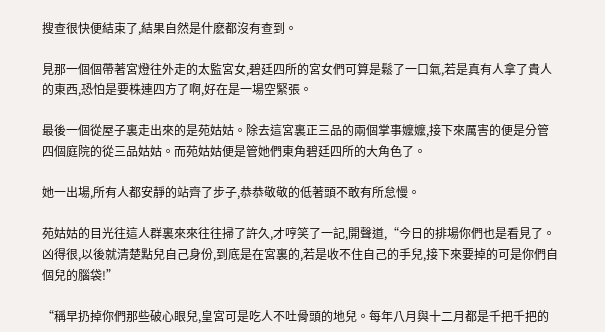搜查很快便結束了,結果自然是什麽都沒有查到。

見那一個個帶著宮燈往外走的太監宮女,碧廷四所的宮女們可算是鬆了一口氣,若是真有人拿了貴人的東西,恐怕是要株連四方了啊,好在是一場空緊張。

最後一個從屋子裏走出來的是苑姑姑。除去這宮裏正三品的兩個掌事嬤嬤,接下來厲害的便是分管四個庭院的從三品姑姑。而苑姑姑便是管她們東角碧廷四所的大角色了。

她一出場,所有人都安靜的站齊了步子,恭恭敬敬的低著頭不敢有所怠慢。

苑姑姑的目光往這人群裏來來往往掃了許久,才哼笑了一記,開聲道,“今日的排場你們也是看見了。凶得很,以後就清楚點兒自己身份,到底是在宮裏的,若是收不住自己的手兒,接下來要掉的可是你們自個兒的腦袋!”

“稱早扔掉你們那些破心眼兒,皇宮可是吃人不吐骨頭的地兒。每年八月與十二月都是千把千把的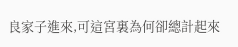良家子進來,可這宮裏為何卻總計起來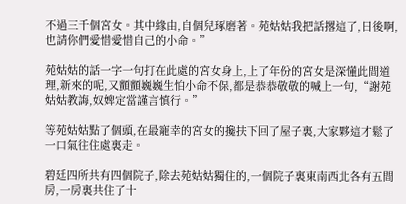不過三千個宮女。其中緣由,自個兒琢磨著。苑姑姑我把話撂這了,日後啊,也請你們愛惜愛惜自己的小命。”

苑姑姑的話一字一句打在此處的宮女身上,上了年份的宮女是深懂此間道理,新來的呢,又顫顫巍巍生怕小命不保,都是恭恭敬敬的喊上一句,“謝苑姑姑教誨,奴婢定當謹言慎行。”

等苑姑姑點了個頭,在最寵幸的宮女的攙扶下回了屋子裏,大家夥這才鬆了一口氣往住處裏走。

碧廷四所共有四個院子,除去苑姑姑獨住的,一個院子裏東南西北各有五間房,一房裏共住了十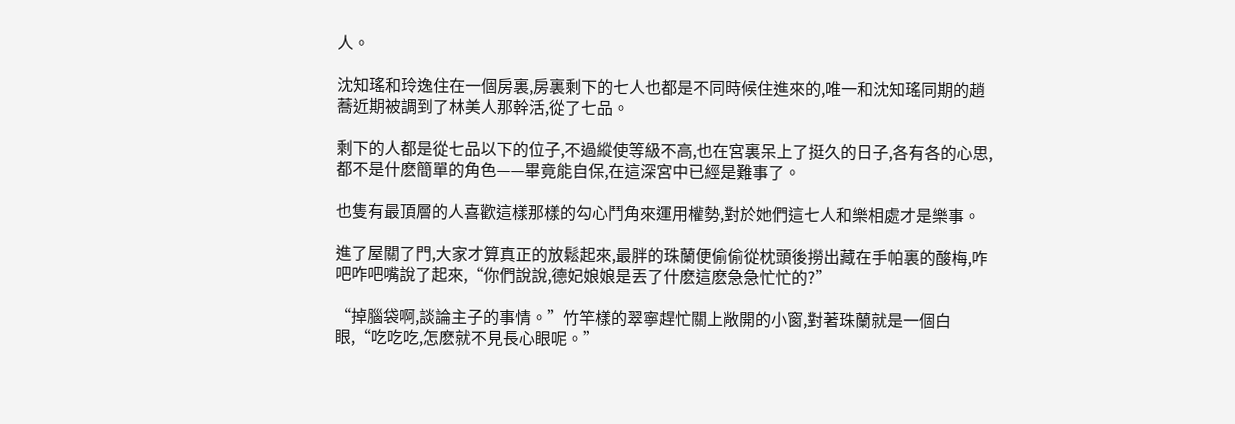人。

沈知瑤和玲逸住在一個房裏,房裏剩下的七人也都是不同時候住進來的,唯一和沈知瑤同期的趙蕎近期被調到了林美人那幹活,從了七品。

剩下的人都是從七品以下的位子,不過縱使等級不高,也在宮裏呆上了挺久的日子,各有各的心思,都不是什麽簡單的角色——畢竟能自保,在這深宮中已經是難事了。

也隻有最頂層的人喜歡這樣那樣的勾心鬥角來運用權勢,對於她們這七人和樂相處才是樂事。

進了屋關了門,大家才算真正的放鬆起來,最胖的珠蘭便偷偷從枕頭後撈出藏在手帕裏的酸梅,咋吧咋吧嘴說了起來,“你們說說,德妃娘娘是丟了什麽這麽急急忙忙的?”

“掉腦袋啊,談論主子的事情。”竹竿樣的翠寧趕忙關上敞開的小窗,對著珠蘭就是一個白眼,“吃吃吃,怎麽就不見長心眼呢。”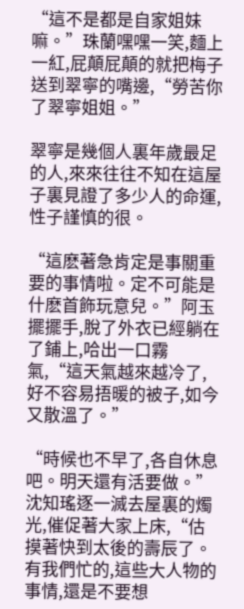“這不是都是自家姐妹嘛。”珠蘭嘿嘿一笑,麵上一紅,屁顛屁顛的就把梅子送到翠寧的嘴邊,“勞苦你了翠寧姐姐。”

翠寧是幾個人裏年歲最足的人,來來往往不知在這屋子裏見證了多少人的命運,性子謹慎的很。

“這麽著急肯定是事關重要的事情啦。定不可能是什麽首飾玩意兒。”阿玉擺擺手,脫了外衣已經躺在了鋪上,哈出一口霧氣,“這天氣越來越冷了,好不容易捂暖的被子,如今又散溫了。”

“時候也不早了,各自休息吧。明天還有活要做。”沈知瑤逐一滅去屋裏的燭光,催促著大家上床,“估摸著快到太後的壽辰了。有我們忙的,這些大人物的事情,還是不要想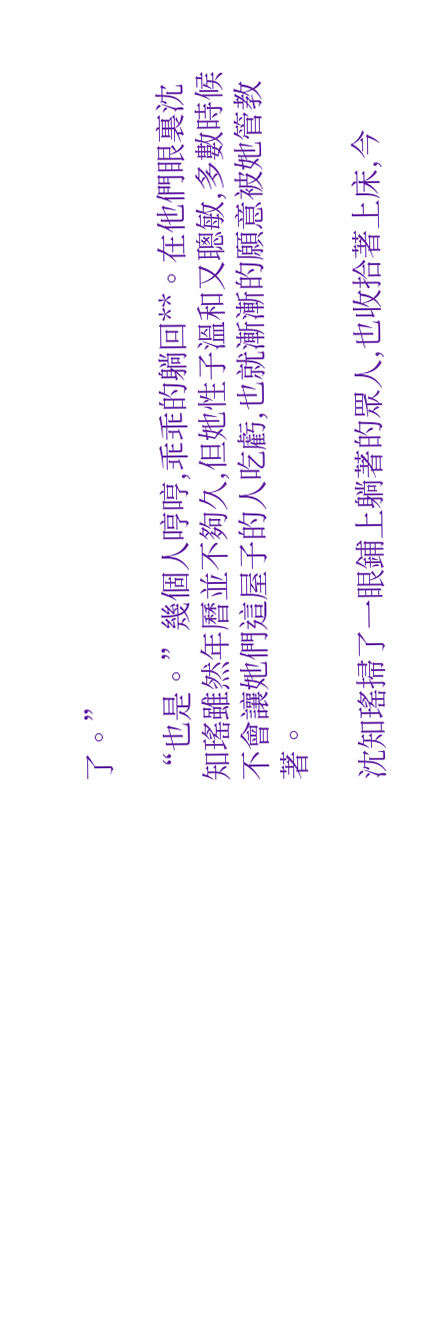了。”

“也是。”幾個人哼哼,乖乖的躺回**。在他們眼裏沈知瑤雖然年曆並不夠久,但她性子溫和又聰敏,多數時候不會讓她們這屋子的人吃虧,也就漸漸的願意被她管教著。

沈知瑤掃了一眼鋪上躺著的眾人,也收拾著上床,今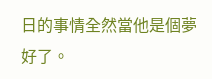日的事情全然當他是個夢好了。